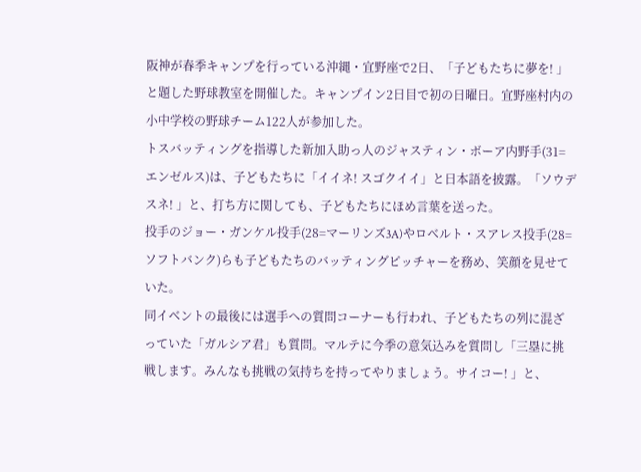阪神が春季キャンプを行っている沖縄・宜野座で2日、「子どもたちに夢を! 」と題した野球教室を開催した。キャンプイン2日目で初の日曜日。宜野座村内の小中学校の野球チーム122人が参加した。
トスバッティングを指導した新加入助っ人のジャスティン・ボーア内野手(31=エンゼルス)は、子どもたちに「イイネ! スゴクイイ」と日本語を披露。「ソウデスネ! 」と、打ち方に関しても、子どもたちにほめ言葉を送った。
投手のジョー・ガンケル投手(28=マーリンズ3A)やロベルト・スアレス投手(28=ソフトバンク)らも子どもたちのバッティングピッチャーを務め、笑顔を見せていた。
同イベントの最後には選手への質問コーナーも行われ、子どもたちの列に混ざっていた「ガルシア君」も質問。マルテに今季の意気込みを質問し「三塁に挑戦します。みんなも挑戦の気持ちを持ってやりましょう。サイコー! 」と、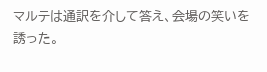マルテは通訳を介して答え、会場の笑いを誘った。